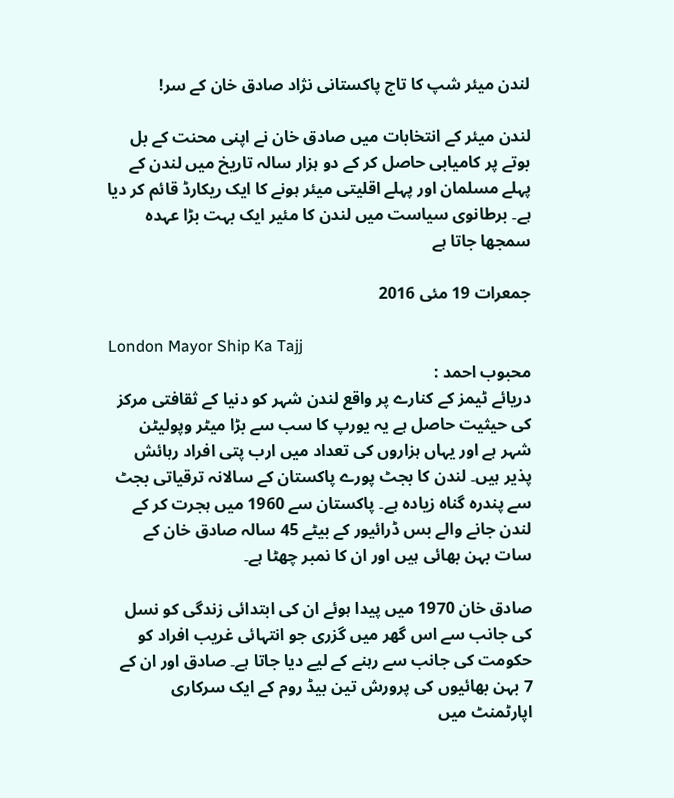لندن میئر شپ کا تاج پاکستانی نژاد صادق خان کے سر!

لندن میئر کے انتخابات میں صادق خان نے اپنی محنت کے بل بوتے پر کامیابی حاصل کر کے دو ہزار سالہ تاریخ میں لندن کے پہلے مسلمان اور پہلے اقلیتی میئر ہونے کا ایک ریکارڈ قائم کر دیا ہے۔ برطانوی سیاست میں لندن کا مئیر ایک بہت بڑا عہدہ سمجھا جاتا ہے

جمعرات 19 مئی 2016

London Mayor Ship Ka Tajj
محبوب احمد :
دریائے ٹیمز کے کنارے پر واقع لندن شہر کو دنیا کے ثقافتی مرکز کی حیثیت حاصل ہے یہ یورپ کا سب سے بڑا میٹر وپولیٹن شہر ہے اور یہاں ہزاروں کی تعداد میں ارب پتی افراد رہائش پذیر ہیں۔ لندن کا بجٹ پورے پاکستان کے سالانہ ترقیاتی بجٹ سے پندرہ گناہ زیادہ ہے۔ پاکستان سے 1960 میں ہجرت کر کے لندن جانے والے بس ڈرائیور کے بیٹے 45 سالہ صادق خان کے سات بہن بھائی ہیں اور ان کا نمبر چھٹا ہے۔

صادق خان 1970 میں پیدا ہوئے ان کی ابتدائی زندگی کو نسل کی جانب سے اس گھر میں گزری جو انتہائی غریب افراد کو حکومت کی جانب سے رہنے کے لیے دیا جاتا ہے۔ صادق اور ان کے 7 بہن بھائیوں کی پرورش تین بیڈ روم کے ایک سرکاری اپارٹمنٹ میں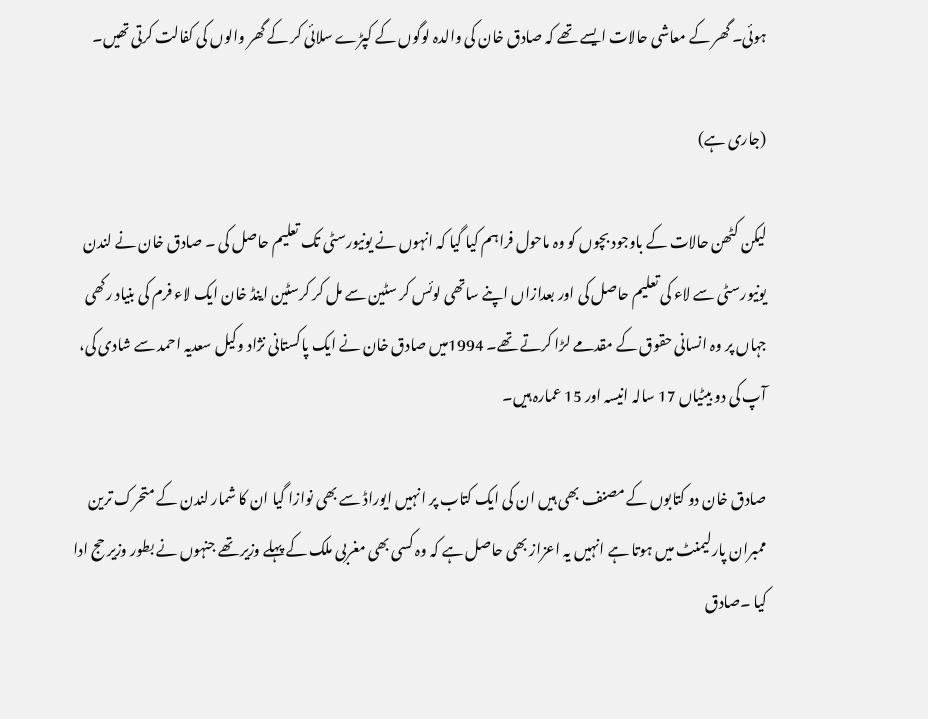ہوئی۔ گھر کے معاشی حالات ایسے تھے کہ صادق خان کی والدہ لوگوں کے کپڑے سلائی کر کے گھر والوں کی کفالت کرتی تھیں۔

(جاری ہے)

لیکن کٹھن حالات کے باوجود بچوں کو وہ ماحول فراہم کیا گیا کہ انہوں نے یونیورسٹی تک تعلیم حاصل کی ۔ صادق خان نے لندن یونیورسٹی سے لاء کی تعلیم حاصل کی اور بعدازاں اپنے ساتھی لوئس کر سٹین سے مل کر کرسٹین اینڈ خان ایک لاء فرم کی بنیاد رکھی جہاں پر وہ انسانی حقوق کے مقدمے لڑا کرتے تھے۔ 1994میں صادق خان نے ایک پاکستانی نژاد وکیل سعدیہ احمد سے شادی کی، آپ کی دو بیٹیاں 17 سالہ انیسہ اور 15 عمارہ ہیں۔

صادق خان دو کتابوں کے مصنف بھی ہیں ان کی ایک کتاب پر انہیں ایوراڈ سے بھی نوازا گیا ان کا شمار لندن کے متحرک ترین ممبران پارلیمنٹ میں ہوتا ہے انہیں یہ اعزاز بھی حاصل ہے کہ وہ کسی بھی مغربی ملک کے پہلے وزیر تھے جنہوں نے بطور وزیر حج ادا کیا ۔صادق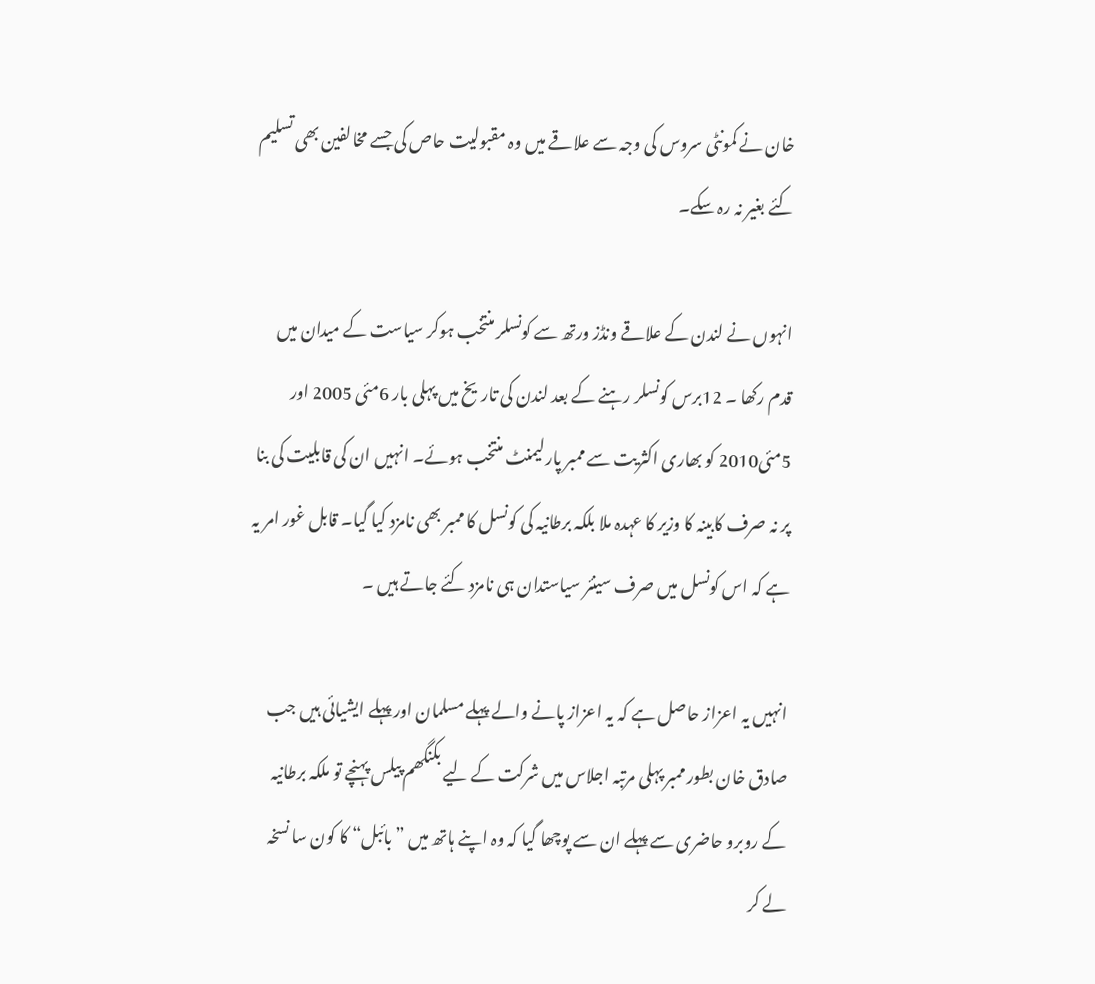خان نے کمونٹی سروس کی وجہ سے علاقے میں وہ مقبولیت حاص کی جسے مخالفین بھی تسلیم کئے بغیر نہ رہ سکے۔

انہوں نے لندن کے علاقے ونڈز ورتھ سے کونسلر منتخب ہوکر سیاست کے میدان میں قدم رکھا ۔ 12برس کونسلر رہنے کے بعد لندن کی تاریخ میں پہلی بار 6مئی 2005 اور 5مئی2010 کو بھاری اکثریت سے ممبر پارلیمنٹ منتخب ہوئے۔ انہیں ان کی قابلیت کی بنا پر نہ صرف کابینہ کا وزیر کا عہدہ ملا بلکہ برطانیہ کی کونسل کا ممبر بھی نامزد کیا گیا۔ قابل غور امر یہ ہے کہ اس کونسل میں صرف سینئر سیاستدان ہی نامزد کئے جاتے ہیں ۔

انہیں یہ اعزاز حاصل ہے کہ یہ اعزاز پانے والے پہلے مسلمان اور پہلے ایشیائی ہیں جب صادق خان بطور ممبر پہلی مرتبہ اجلاس میں شرکت کے لیے بکنگھم پیلس پہنچے تو ملکہ برطانیہ کے روبرو حاضری سے پہلے ان سے پوچھا گیا کہ وہ اپنے ہاتھ میں ”بائبل“ کا کون سا نسخہ لے کر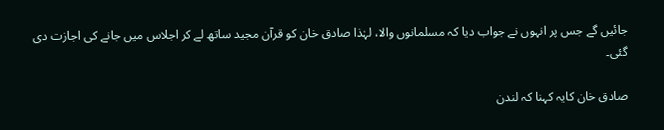جائیں گے جس پر انہوں نے جواب دیا کہ مسلمانوں والا، لہٰذا صادق خان کو قرآن مجید ساتھ لے کر اجلاس میں جانے کی اجازت دی گئی۔

صادق خان کایہ کہنا کہ لندن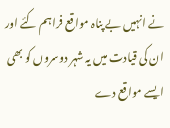نے انہیں بے پناہ مواقع فراہم کئے اور ان کی قیادت میں یہ شہر دوسروں کو بھی ایسے مواقع دے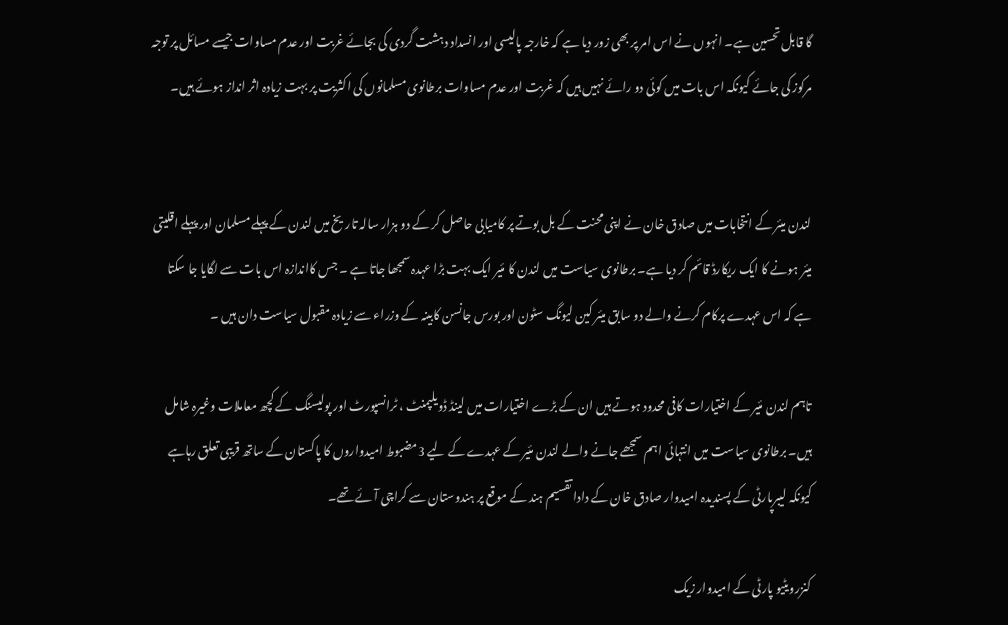گا قابل تحسین ہے۔ انہوں نے اس امر پر بھی زور دیا ہے کہ خارجہ پالیسی اور انسداد دہشت گردی کی بجائے غربت اور عدم مساوات جیسے مسائل پر توجہ مرکوز کی جائے کیونکہ اس بات میں کوئی دو رائے نہیں ہیں کہ غربت اور عدم مساوات برطانوی مسلمانوں کی اکثریت پر بہت زیادہ اثر انداز ہوئے ہیں۔


لندن میئر کے انتخابات میں صادق خان نے اپنی محنت کے بل بوتے پر کامیابی حاصل کر کے دو ہزار سالہ تاریخ میں لندن کے پہلے مسلمان اور پہلے اقلیتی میئر ہونے کا ایک ریکارڈ قائم کر دیا ہے۔ برطانوی سیاست میں لندن کا مئیر ایک بہت بڑا عہدہ سمجھا جاتا ہے ۔ جس کااندازہ اس بات سے لگایا جا سکتا ہے کہ اس عہدے پرکام کرنے والے دو سابق میئر کین لیونگ سٹون اور بورس جانسن کابینہ کے وزراء سے زیادہ مقبول سیاست دان ہیں ۔

تاہم لندن مئیر کے اختیارات کافی محدود ہوتے ہیں ان کے بڑے اختیارات میں لینڈ ڈویلپمنٹ ، ٹرانسپورٹ اور پولیسنگ کے کچھ معاملات وغیرہ شامل ہیں۔ برطانوی سیاست میں انتہائی اہم سمجھے جانے والے لندن مئیر کے عہدے کے لیے 3مضبوط امیدواروں کا پاکستان کے ساتھ قریبی تعلق رہاہے کیونکہ لیبرپارٹی کے پسندیدہ امیدوار صادق خان کے دادا تقسیم ہند کے موقع پر ہندوستان سے کراچی آئے تھے۔

کنزرویٹیو پارٹی کے امیدوار زیک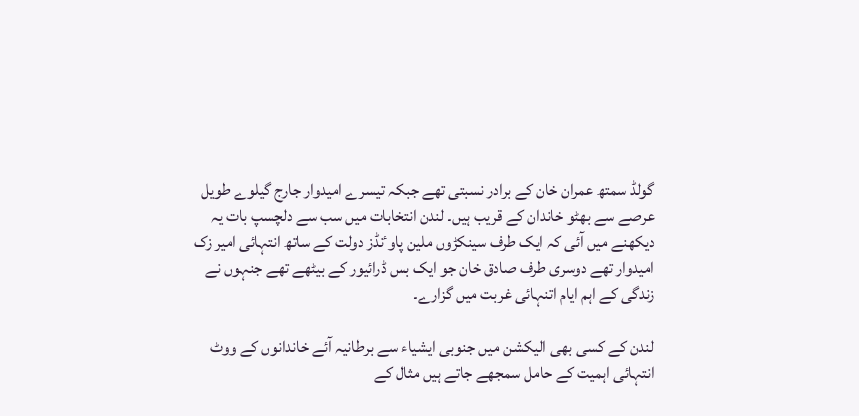گولڈ سمتھ عمران خان کے برادر نسبتی تھے جبکہ تیسرے امیدوار جارج گیلوے طویل عرصے سے بھٹو خاندان کے قریب ہیں۔ لندن انتخابات میں سب سے دلچسپ بات یہ دیکھنے میں آئی کہ ایک طرف سینکڑوں ملین پاوٴنڈز دولت کے ساتھ انتہائی امیر زک امیدوار تھے دوسری طرف صادق خان جو ایک بس ڈرائیور کے بیٹھے تھے جنہوں نے زندگی کے اہم ایام اتنہائی غربت میں گزارے۔

لندن کے کسی بھی الیکشن میں جنوبی ایشیاء سے برطانیہ آئے خاندانوں کے ووٹ انتہائی اہمیت کے حامل سمجھے جاتے ہیں مثال کے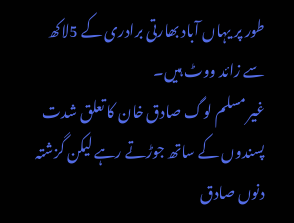طور پر یہاں آباد بھارتی برادری کے 5لاکھ سے زائد ووٹ ہیں۔
غیر مسلم لوگ صادق خان کا تعلق شدت پسندوں کے ساتھ جوڑتے رہے لیکن گزشتہ دنوں صادق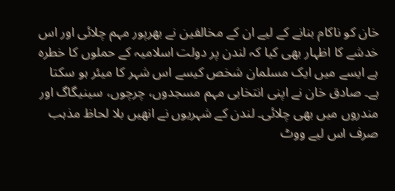خان کو ناکام بنانے کے لیے ان کے مخالفین نے بھرپور مہم چلائی اور اس خدشے کا اظہار بھی کیا کہ لندن پر دولت اسلامیہ کے حملوں کا خطرہ ہے ایسے میں ایک مسلمان شخص کیسے اس شہر کا میئر ہو سکتا ہے۔ صادق خان نے اپنی انتخابی مہم مسجدوں، چرچوں، سینیگاگ اور مندروں میں بھی چلائی۔ لندن کے شہریوں نے انھیں بلا لحاظ مذہب صرف اس لیے ووٹ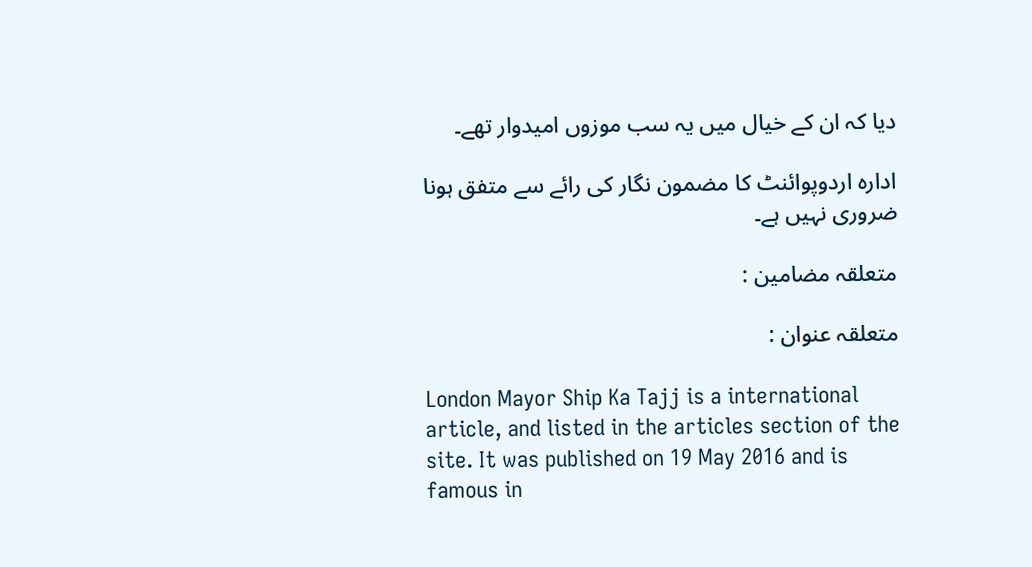دیا کہ ان کے خیال میں یہ سب موزوں امیدوار تھے۔

ادارہ اردوپوائنٹ کا مضمون نگار کی رائے سے متفق ہونا ضروری نہیں ہے۔

متعلقہ مضامین :

متعلقہ عنوان :

London Mayor Ship Ka Tajj is a international article, and listed in the articles section of the site. It was published on 19 May 2016 and is famous in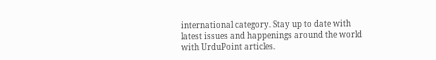international category. Stay up to date with latest issues and happenings around the world with UrduPoint articles.